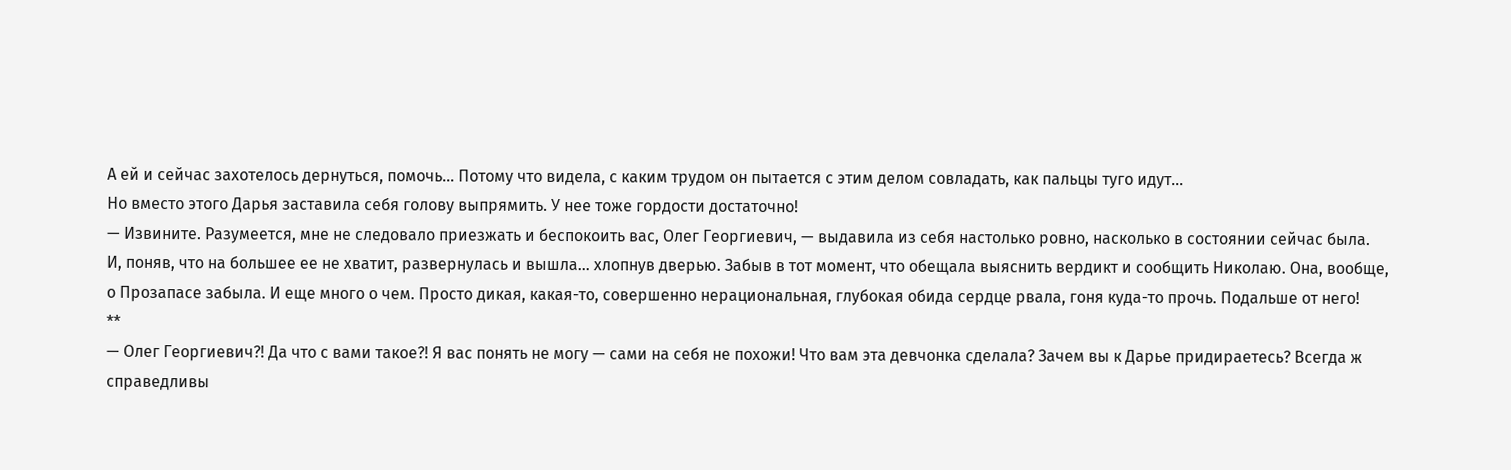А ей и сейчас захотелось дернуться, помочь… Потому что видела, с каким трудом он пытается с этим делом совладать, как пальцы туго идут…
Но вместо этого Дарья заставила себя голову выпрямить. У нее тоже гордости достаточно!
— Извините. Разумеется, мне не следовало приезжать и беспокоить вас, Олег Георгиевич, — выдавила из себя настолько ровно, насколько в состоянии сейчас была.
И, поняв, что на большее ее не хватит, развернулась и вышла… хлопнув дверью. Забыв в тот момент, что обещала выяснить вердикт и сообщить Николаю. Она, вообще, о Прозапасе забыла. И еще много о чем. Просто дикая, какая-то, совершенно нерациональная, глубокая обида сердце рвала, гоня куда-то прочь. Подальше от него!
**
— Олег Георгиевич?! Да что с вами такое?! Я вас понять не могу — сами на себя не похожи! Что вам эта девчонка сделала? Зачем вы к Дарье придираетесь? Всегда ж справедливы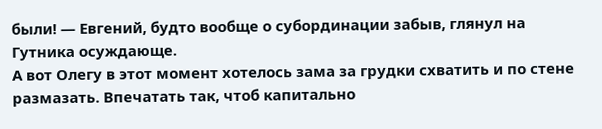были! — Евгений, будто вообще о субординации забыв, глянул на Гутника осуждающе.
А вот Олегу в этот момент хотелось зама за грудки схватить и по стене размазать. Впечатать так, чтоб капитально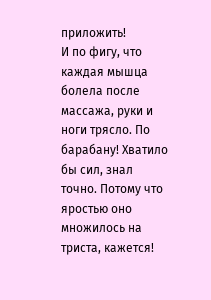приложить!
И по фигу, что каждая мышца болела после массажа, руки и ноги трясло. По барабану! Хватило бы сил, знал точно. Потому что яростью оно множилось на триста, кажется!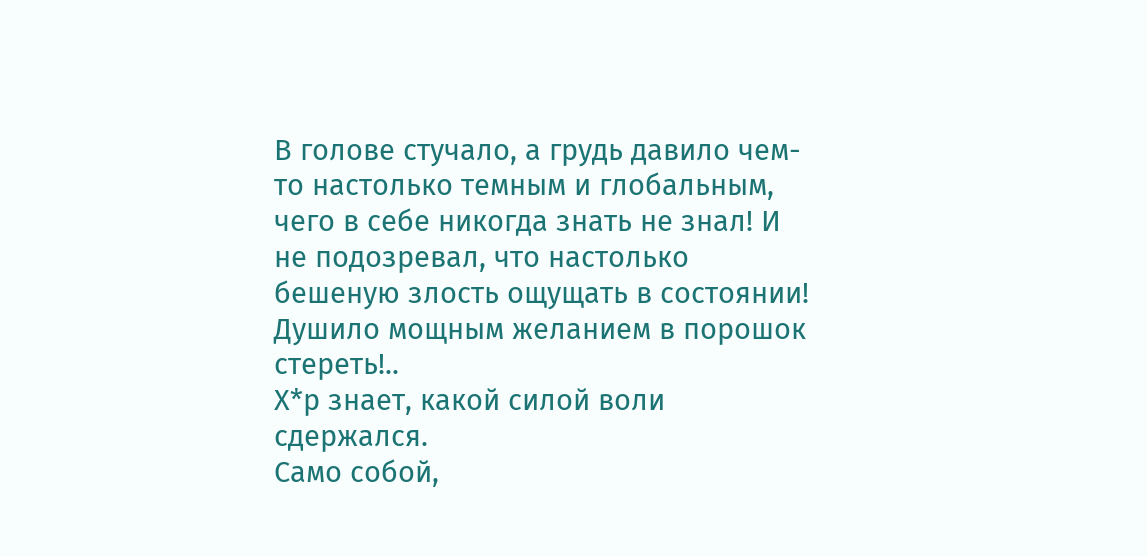В голове стучало, а грудь давило чем-то настолько темным и глобальным, чего в себе никогда знать не знал! И не подозревал, что настолько бешеную злость ощущать в состоянии! Душило мощным желанием в порошок стереть!..
Х*р знает, какой силой воли сдержался.
Само собой,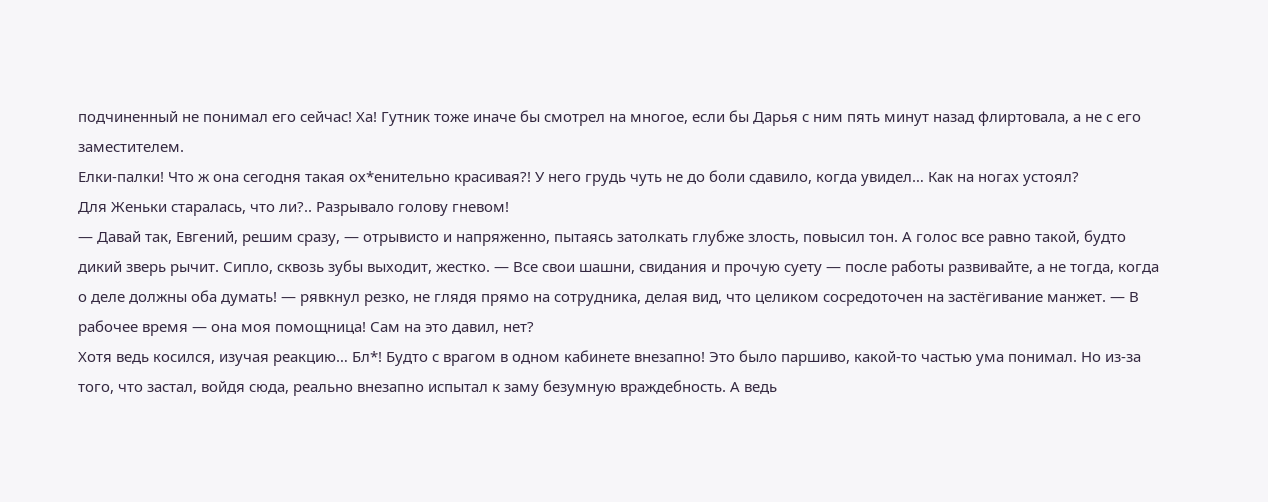подчиненный не понимал его сейчас! Ха! Гутник тоже иначе бы смотрел на многое, если бы Дарья с ним пять минут назад флиртовала, а не с его заместителем.
Елки-палки! Что ж она сегодня такая ох*енительно красивая?! У него грудь чуть не до боли сдавило, когда увидел… Как на ногах устоял?
Для Женьки старалась, что ли?.. Разрывало голову гневом!
— Давай так, Евгений, решим сразу, — отрывисто и напряженно, пытаясь затолкать глубже злость, повысил тон. А голос все равно такой, будто дикий зверь рычит. Сипло, сквозь зубы выходит, жестко. — Все свои шашни, свидания и прочую суету — после работы развивайте, а не тогда, когда о деле должны оба думать! — рявкнул резко, не глядя прямо на сотрудника, делая вид, что целиком сосредоточен на застёгивание манжет. — В рабочее время — она моя помощница! Сам на это давил, нет?
Хотя ведь косился, изучая реакцию… Бл*! Будто с врагом в одном кабинете внезапно! Это было паршиво, какой-то частью ума понимал. Но из-за того, что застал, войдя сюда, реально внезапно испытал к заму безумную враждебность. А ведь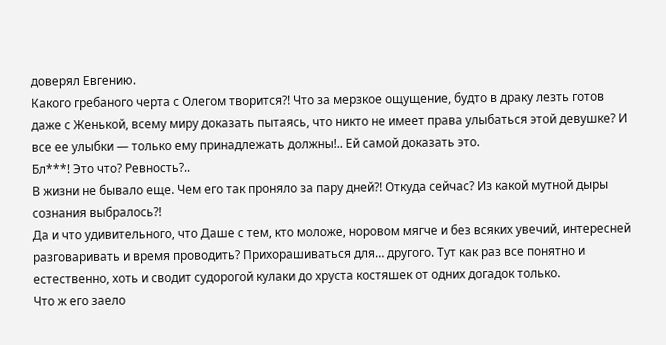доверял Евгению.
Какого гребаного черта с Олегом творится?! Что за мерзкое ощущение, будто в драку лезть готов даже с Женькой, всему миру доказать пытаясь, что никто не имеет права улыбаться этой девушке? И все ее улыбки — только ему принадлежать должны!.. Ей самой доказать это.
Бл***! Это что? Ревность?..
В жизни не бывало еще. Чем его так проняло за пару дней?! Откуда сейчас? Из какой мутной дыры сознания выбралось?!
Да и что удивительного, что Даше с тем, кто моложе, норовом мягче и без всяких увечий, интересней разговаривать и время проводить? Прихорашиваться для… другого. Тут как раз все понятно и естественно, хоть и сводит судорогой кулаки до хруста костяшек от одних догадок только.
Что ж его заело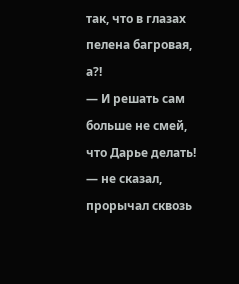так, что в глазах пелена багровая, а?!
— И решать сам больше не смей, что Дарье делать! — не сказал, прорычал сквозь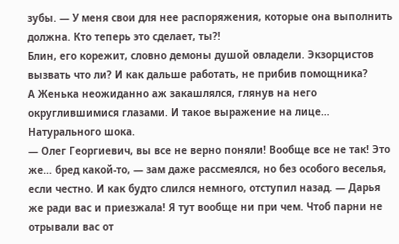зубы. — У меня свои для нее распоряжения, которые она выполнить должна. Кто теперь это сделает, ты?!
Блин, его корежит, словно демоны душой овладели. Экзорцистов вызвать что ли? И как дальше работать, не прибив помощника?
А Женька неожиданно аж закашлялся, глянув на него округлившимися глазами. И такое выражение на лице… Натурального шока.
— Олег Георгиевич, вы все не верно поняли! Вообще все не так! Это же… бред какой-то, — зам даже рассмеялся, но без особого веселья, если честно. И как будто слился немного, отступил назад. — Дарья же ради вас и приезжала! Я тут вообще ни при чем. Чтоб парни не отрывали вас от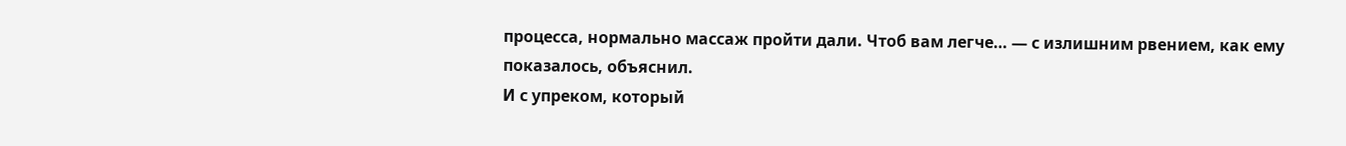процесса, нормально массаж пройти дали. Чтоб вам легче… — с излишним рвением, как ему показалось, объяснил.
И с упреком, который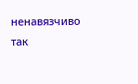ненавязчиво так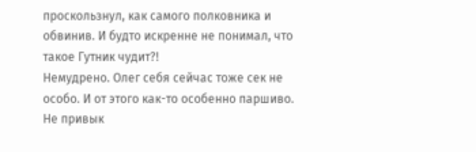проскользнул, как самого полковника и обвинив. И будто искренне не понимал, что такое Гутник чудит?!
Немудрено. Олег себя сейчас тоже сек не особо. И от этого как-то особенно паршиво. Не привык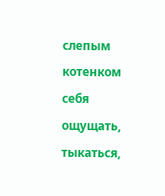слепым котенком себя ощущать, тыкаться,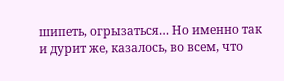шипеть, огрызаться… Но именно так и дурит же, казалось, во всем, что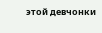этой девчонки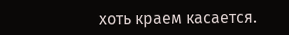хоть краем касается.